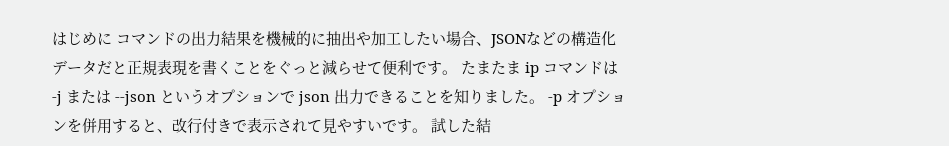はじめに コマンドの出力結果を機械的に抽出や加工したい場合、JSONなどの構造化データだと正規表現を書くことをぐっと減らせて便利です。 たまたま ip コマンドは -j または --json というオプションで json 出力できることを知りました。 -p オプションを併用すると、改行付きで表示されて見やすいです。 試した結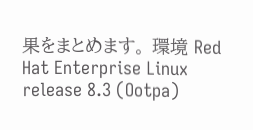果をまとめます。 環境 Red Hat Enterprise Linux release 8.3 (Ootpa)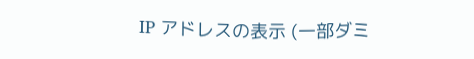IP アドレスの表示 (一部ダミ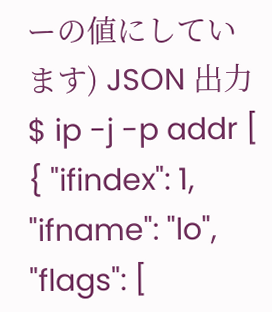ーの値にしています) JSON 出力 $ ip -j -p addr [ { "ifindex": 1, "ifname": "lo", "flags": [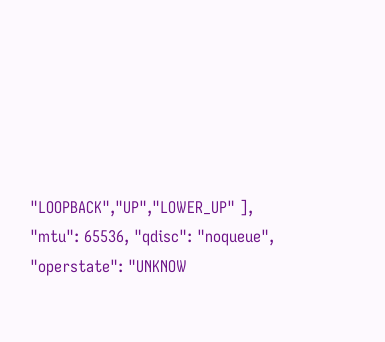"LOOPBACK","UP","LOWER_UP" ], "mtu": 65536, "qdisc": "noqueue", "operstate": "UNKNOW